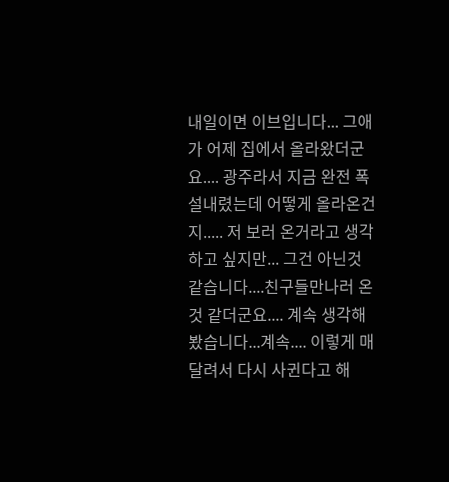내일이면 이브입니다... 그애가 어제 집에서 올라왔더군요.... 광주라서 지금 완전 폭설내렸는데 어떻게 올라온건지..... 저 보러 온거라고 생각하고 싶지만... 그건 아닌것 같습니다....친구들만나러 온것 같더군요.... 계속 생각해봤습니다...계속.... 이렇게 매달려서 다시 사귄다고 해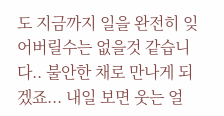도 지금까지 일을 완전히 잊어버릴수는 없을것 같습니다.. 불안한 채로 만나게 되겠죠... 내일 보면 웃는 얼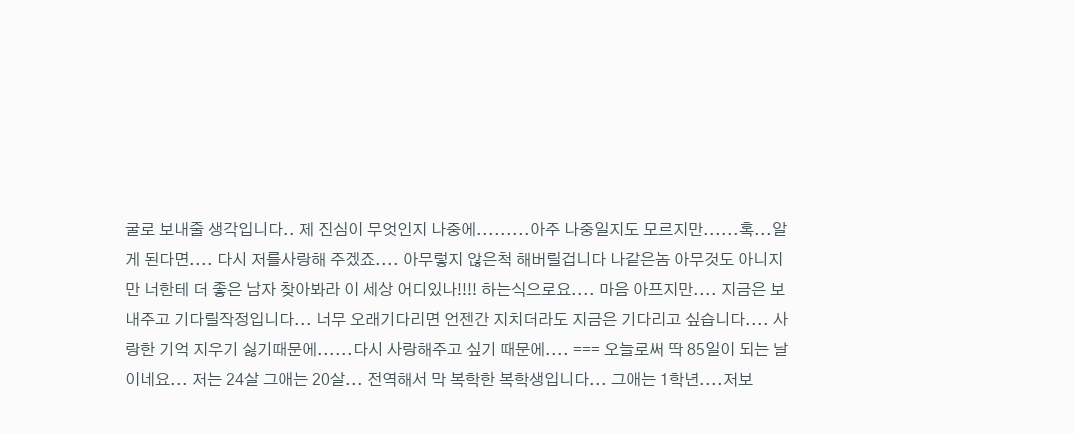굴로 보내줄 생각입니다.. 제 진심이 무엇인지 나중에.........아주 나중일지도 모르지만......혹...알게 된다면.... 다시 저를사랑해 주겠죠.... 아무렇지 않은척 해버릴겁니다 나같은놈 아무것도 아니지만 너한테 더 좋은 남자 찾아봐라 이 세상 어디있나!!!! 하는식으로요.... 마음 아프지만.... 지금은 보내주고 기다릴작정입니다... 너무 오래기다리면 언젠간 지치더라도 지금은 기다리고 싶습니다.... 사랑한 기억 지우기 싫기때문에......다시 사랑해주고 싶기 때문에.... === 오늘로써 딱 85일이 되는 날이네요... 저는 24살 그애는 20살... 전역해서 막 복학한 복학생입니다... 그애는 1학년....저보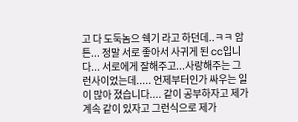고 다 도둑놈으 쉑기 라고 하던데..ㅋㅋ 암튼... 정말 서로 좋아서 사귀게 된 cc입니다... 서로에게 잘해주고...사랑해주는 그런사이었는데..... 언제부터인가 싸우는 일이 많아 졌습니다.... 같이 공부하자고 제가 계속 같이 있자고 그런식으로 제가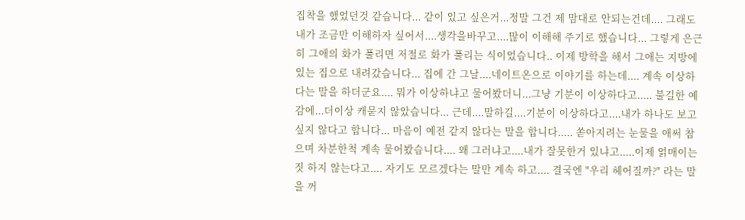집착을 했었던것 같습니다... 같이 있고 싶은거...정말 그건 제 맘대로 안되는건데.... 그래도 내가 조금만 이해하자 싶어서....생각을바꾸고....많이 이해해 주기로 했습니다... 그렇게 은근히 그애의 화가 풀리면 저절로 화가 풀리는 식이었습니다.. 이제 방학을 해서 그애는 지방에 있는 집으로 내려갔습니다... 집에 간 그날....네이트온으로 이야기를 하는데.... 계속 이상하다는 말을 하더군요.... 뭐가 이상하냐고 물어봤더니...그냥 기분이 이상하다고..... 불길한 예감에...더이상 캐묻지 않았습니다... 근데....말하길....기분이 이상하다고....내가 하나도 보고싶지 않다고 합니다... 마음이 예전 같지 않다는 말을 합니다..... 쏟아지려는 눈물을 애써 참으며 차분한척 계속 물어봤습니다.... 왜 그러냐고....내가 잘못한거 있냐고.....이제 얽매이는짓 하지 않는다고.... 자기도 모르겠다는 말만 계속 하고.... 결국엔 "우리 헤어질까?" 라는 말을 꺼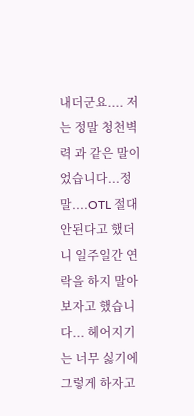내더군요.... 저는 정말 청천벽력 과 같은 말이었습니다...정말....OTL 절대 안된다고 했더니 일주일간 연락을 하지 말아보자고 했습니다... 헤어지기는 너무 싫기에 그렇게 하자고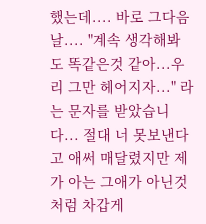했는데.... 바로 그다음날.... "계속 생각해봐도 똑같은것 같아...우리 그만 헤어지자..." 라는 문자를 받았습니다... 절대 너 못보낸다고 애써 매달렸지만 제가 아는 그애가 아닌것처럼 차갑게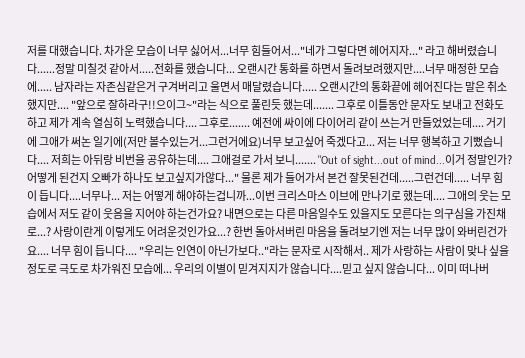저를 대했습니다. 차가운 모습이 너무 싫어서...너무 힘들어서..."네가 그렇다면 헤어지자..." 라고 해버렸습니다......정말 미칠것 같아서.....전화를 했습니다... 오랜시간 통화를 하면서 돌려보려했지만....너무 매정한 모습에..... 남자라는 자존심같은거 구겨버리고 울면서 매달렸습니다..... 오랜시간의 통화끝에 헤어진다는 말은 취소했지만.... "앞으로 잘하라구!!으이그~"라는 식으로 풀린듯 했는데....... 그후로 이틀동안 문자도 보내고 전화도 하고 제가 계속 열심히 노력했습니다.... 그후로....... 예전에 싸이에 다이어리 같이 쓰는거 만들었었는데.... 거기에 그애가 써논 일기에(저만 볼수있는거...그런거에요)너무 보고싶어 죽겠다고... 저는 너무 행복하고 기뻤습니다.... 저희는 아뒤랑 비번을 공유하는데.... 그애걸로 가서 보니....... "Out of sight...out of mind...이거 정말인가? 어떻게 된건지 오빠가 하나도 보고싶지가않다..." 물론 제가 들어가서 본건 잘못된건데.....그런건데..... 너무 힘이 듭니다....너무나... 저는 어떻게 해야하는겁니까...이번 크리스마스 이브에 만나기로 했는데.... 그애의 웃는 모습에서 저도 같이 웃음을 지어야 하는건가요? 내면으로는 다른 마음일수도 있을지도 모른다는 의구심을 가진채로...? 사랑이란게 이렇게도 어려운것인가요...? 한번 돌아서버린 마음을 돌려보기엔 저는 너무 많이 와버린건가요.... 너무 힘이 듭니다.... "우리는 인연이 아닌가보다.."라는 문자로 시작해서.. 제가 사랑하는 사람이 맞나 싶을정도로 극도로 차가워진 모습에... 우리의 이별이 믿겨지지가 않습니다....믿고 싶지 않습니다... 이미 떠나버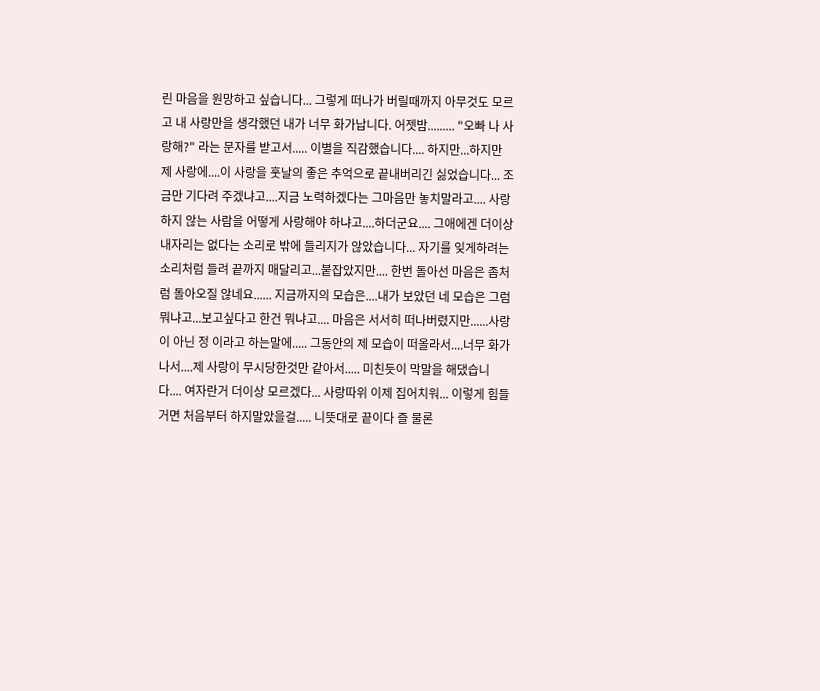린 마음을 원망하고 싶습니다... 그렇게 떠나가 버릴때까지 아무것도 모르고 내 사랑만을 생각했던 내가 너무 화가납니다. 어젯밤......... "오빠 나 사랑해?" 라는 문자를 받고서..... 이별을 직감했습니다.... 하지만...하지만 제 사랑에....이 사랑을 훗날의 좋은 추억으로 끝내버리긴 싫었습니다... 조금만 기다려 주겠냐고....지금 노력하겠다는 그마음만 놓치말라고.... 사랑하지 않는 사람을 어떻게 사랑해야 하냐고....하더군요.... 그애에겐 더이상 내자리는 없다는 소리로 밖에 들리지가 않았습니다... 자기를 잊게하려는 소리처럼 들려 끝까지 매달리고...붙잡았지만.... 한번 돌아선 마음은 좀처럼 돌아오질 않네요...... 지금까지의 모습은....내가 보았던 네 모습은 그럼 뭐냐고...보고싶다고 한건 뭐냐고.... 마음은 서서히 떠나버렸지만......사랑이 아닌 정 이라고 하는말에..... 그동안의 제 모습이 떠올라서....너무 화가 나서....제 사랑이 무시당한것만 같아서..... 미친듯이 막말을 해댔습니다.... 여자란거 더이상 모르겠다... 사랑따위 이제 집어치워... 이렇게 힘들거면 처음부터 하지말았을걸..... 니뜻대로 끝이다 즐 물론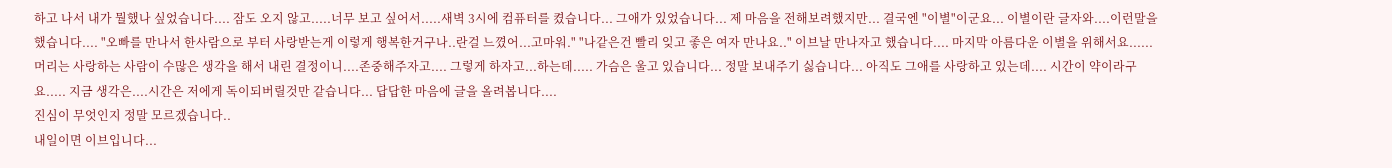하고 나서 내가 뭘했나 싶었습니다.... 잠도 오지 않고.....너무 보고 싶어서.....새벽 3시에 컴퓨터를 켰습니다... 그애가 있었습니다... 제 마음을 전해보려했지만... 결국엔 "이별"이군요... 이별이란 글자와....이런말을 했습니다.... "오빠를 만나서 한사람으로 부터 사랑받는게 이렇게 행복한거구나..란걸 느꼈어...고마워." "나같은건 빨리 잊고 좋은 여자 만나요.." 이브날 만나자고 했습니다.... 마지막 아름다운 이별을 위해서요...... 머리는 사랑하는 사람이 수많은 생각을 해서 내린 결정이니....존중해주자고.... 그렇게 하자고...하는데..... 가슴은 울고 있습니다... 정말 보내주기 싫습니다... 아직도 그애를 사랑하고 있는데.... 시간이 약이라구요..... 지금 생각은....시간은 저에게 독이되버릴것만 같습니다... 답답한 마음에 글을 올려봅니다....
진심이 무엇인지 정말 모르겠습니다..
내일이면 이브입니다...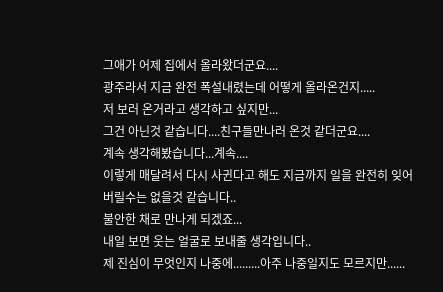그애가 어제 집에서 올라왔더군요....
광주라서 지금 완전 폭설내렸는데 어떻게 올라온건지.....
저 보러 온거라고 생각하고 싶지만...
그건 아닌것 같습니다....친구들만나러 온것 같더군요....
계속 생각해봤습니다...계속....
이렇게 매달려서 다시 사귄다고 해도 지금까지 일을 완전히 잊어버릴수는 없을것 같습니다..
불안한 채로 만나게 되겠죠...
내일 보면 웃는 얼굴로 보내줄 생각입니다..
제 진심이 무엇인지 나중에.........아주 나중일지도 모르지만......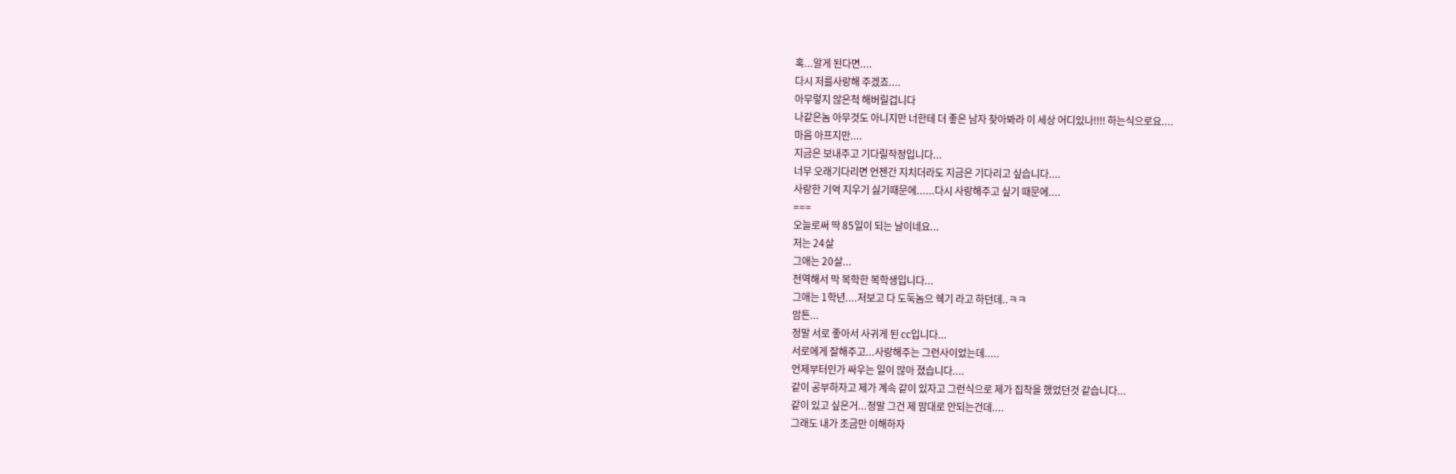혹...알게 된다면....
다시 저를사랑해 주겠죠....
아무렇지 않은척 해버릴겁니다
나같은놈 아무것도 아니지만 너한테 더 좋은 남자 찾아봐라 이 세상 어디있나!!!! 하는식으로요....
마음 아프지만....
지금은 보내주고 기다릴작정입니다...
너무 오래기다리면 언젠간 지치더라도 지금은 기다리고 싶습니다....
사랑한 기억 지우기 싫기때문에......다시 사랑해주고 싶기 때문에....
===
오늘로써 딱 85일이 되는 날이네요...
저는 24살
그애는 20살...
전역해서 막 복학한 복학생입니다...
그애는 1학년....저보고 다 도둑놈으 쉑기 라고 하던데..ㅋㅋ
암튼...
정말 서로 좋아서 사귀게 된 cc입니다...
서로에게 잘해주고...사랑해주는 그런사이었는데.....
언제부터인가 싸우는 일이 많아 졌습니다....
같이 공부하자고 제가 계속 같이 있자고 그런식으로 제가 집착을 했었던것 같습니다...
같이 있고 싶은거...정말 그건 제 맘대로 안되는건데....
그래도 내가 조금만 이해하자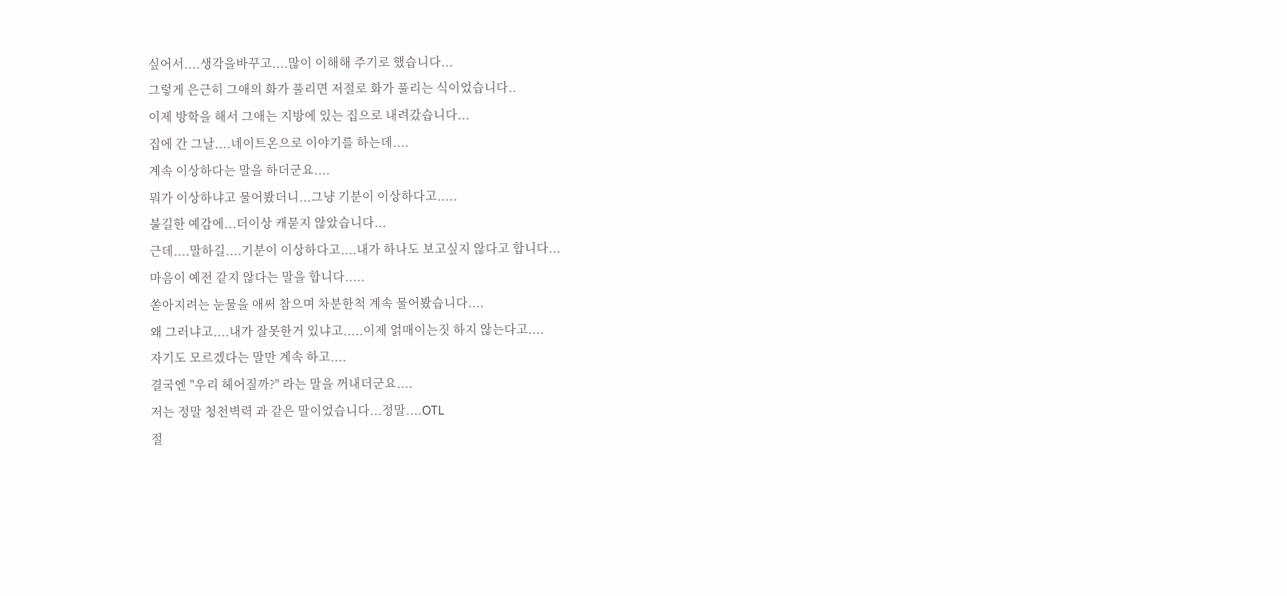싶어서....생각을바꾸고....많이 이해해 주기로 했습니다...
그렇게 은근히 그애의 화가 풀리면 저절로 화가 풀리는 식이었습니다..
이제 방학을 해서 그애는 지방에 있는 집으로 내려갔습니다...
집에 간 그날....네이트온으로 이야기를 하는데....
계속 이상하다는 말을 하더군요....
뭐가 이상하냐고 물어봤더니...그냥 기분이 이상하다고.....
불길한 예감에...더이상 캐묻지 않았습니다...
근데....말하길....기분이 이상하다고....내가 하나도 보고싶지 않다고 합니다...
마음이 예전 같지 않다는 말을 합니다.....
쏟아지려는 눈물을 애써 참으며 차분한척 계속 물어봤습니다....
왜 그러냐고....내가 잘못한거 있냐고.....이제 얽매이는짓 하지 않는다고....
자기도 모르겠다는 말만 계속 하고....
결국엔 "우리 헤어질까?" 라는 말을 꺼내더군요....
저는 정말 청천벽력 과 같은 말이었습니다...정말....OTL
절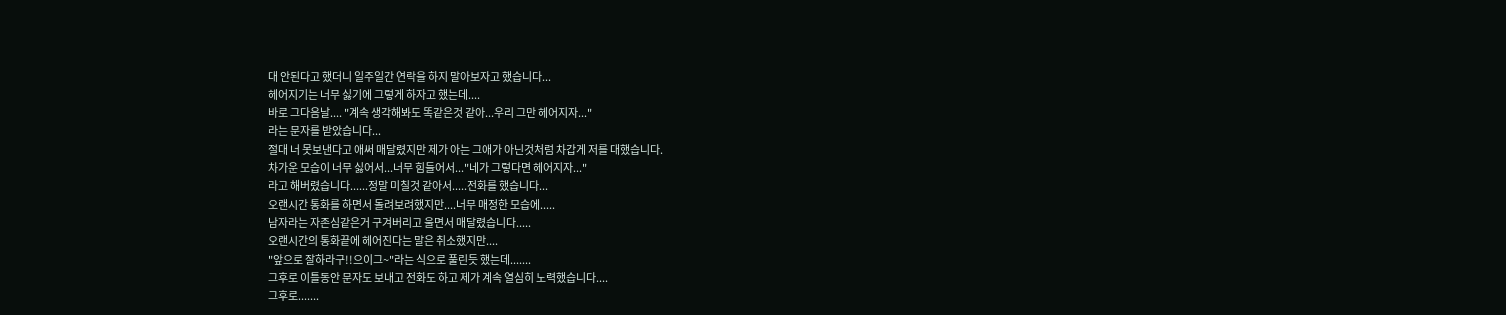대 안된다고 했더니 일주일간 연락을 하지 말아보자고 했습니다...
헤어지기는 너무 싫기에 그렇게 하자고 했는데....
바로 그다음날.... "계속 생각해봐도 똑같은것 같아...우리 그만 헤어지자..."
라는 문자를 받았습니다...
절대 너 못보낸다고 애써 매달렸지만 제가 아는 그애가 아닌것처럼 차갑게 저를 대했습니다.
차가운 모습이 너무 싫어서...너무 힘들어서..."네가 그렇다면 헤어지자..."
라고 해버렸습니다......정말 미칠것 같아서.....전화를 했습니다...
오랜시간 통화를 하면서 돌려보려했지만....너무 매정한 모습에.....
남자라는 자존심같은거 구겨버리고 울면서 매달렸습니다.....
오랜시간의 통화끝에 헤어진다는 말은 취소했지만....
"앞으로 잘하라구!!으이그~"라는 식으로 풀린듯 했는데.......
그후로 이틀동안 문자도 보내고 전화도 하고 제가 계속 열심히 노력했습니다....
그후로.......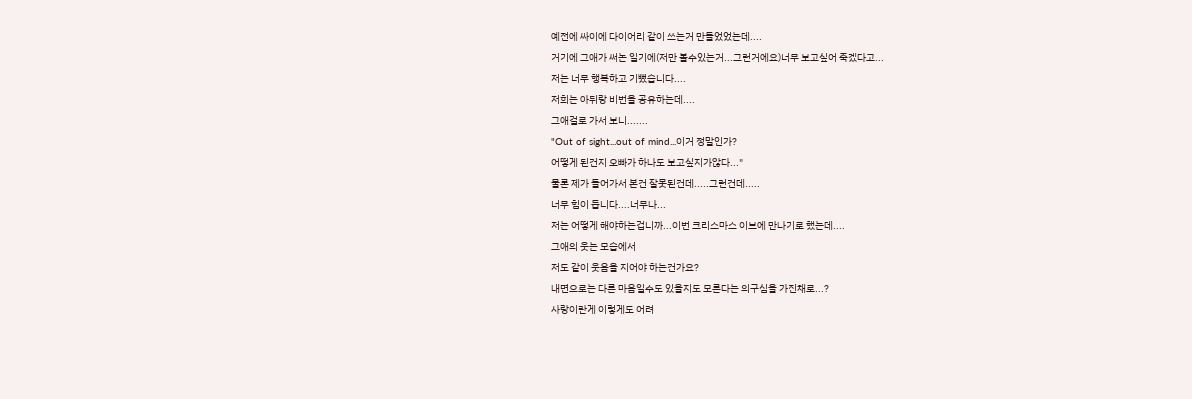예전에 싸이에 다이어리 같이 쓰는거 만들었었는데....
거기에 그애가 써논 일기에(저만 볼수있는거...그런거에요)너무 보고싶어 죽겠다고...
저는 너무 행복하고 기뻤습니다....
저희는 아뒤랑 비번을 공유하는데....
그애걸로 가서 보니.......
"Out of sight...out of mind...이거 정말인가?
어떻게 된건지 오빠가 하나도 보고싶지가않다..."
물론 제가 들어가서 본건 잘못된건데.....그런건데.....
너무 힘이 듭니다....너무나...
저는 어떻게 해야하는겁니까...이번 크리스마스 이브에 만나기로 했는데....
그애의 웃는 모습에서
저도 같이 웃음을 지어야 하는건가요?
내면으로는 다른 마음일수도 있을지도 모른다는 의구심을 가진채로...?
사랑이란게 이렇게도 어려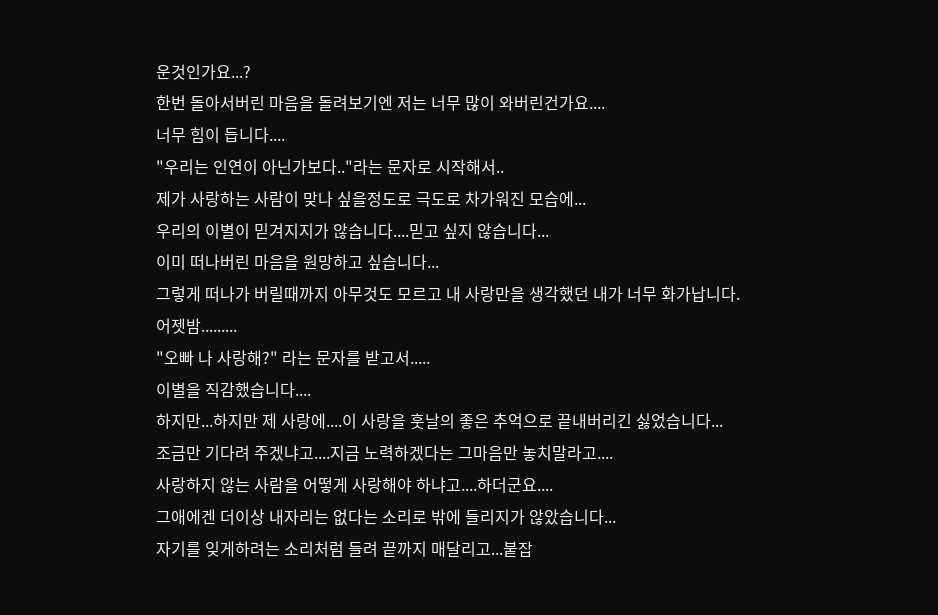운것인가요...?
한번 돌아서버린 마음을 돌려보기엔 저는 너무 많이 와버린건가요....
너무 힘이 듭니다....
"우리는 인연이 아닌가보다.."라는 문자로 시작해서..
제가 사랑하는 사람이 맞나 싶을정도로 극도로 차가워진 모습에...
우리의 이별이 믿겨지지가 않습니다....믿고 싶지 않습니다...
이미 떠나버린 마음을 원망하고 싶습니다...
그렇게 떠나가 버릴때까지 아무것도 모르고 내 사랑만을 생각했던 내가 너무 화가납니다.
어젯밤.........
"오빠 나 사랑해?" 라는 문자를 받고서.....
이별을 직감했습니다....
하지만...하지만 제 사랑에....이 사랑을 훗날의 좋은 추억으로 끝내버리긴 싫었습니다...
조금만 기다려 주겠냐고....지금 노력하겠다는 그마음만 놓치말라고....
사랑하지 않는 사람을 어떻게 사랑해야 하냐고....하더군요....
그애에겐 더이상 내자리는 없다는 소리로 밖에 들리지가 않았습니다...
자기를 잊게하려는 소리처럼 들려 끝까지 매달리고...붙잡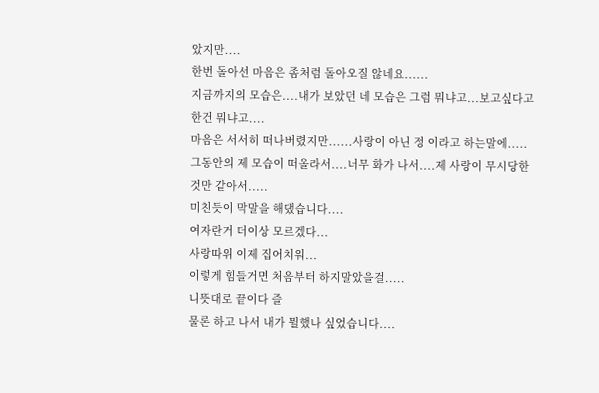았지만....
한번 돌아선 마음은 좀처럼 돌아오질 않네요......
지금까지의 모습은....내가 보았던 네 모습은 그럼 뭐냐고...보고싶다고 한건 뭐냐고....
마음은 서서히 떠나버렸지만......사랑이 아닌 정 이라고 하는말에.....
그동안의 제 모습이 떠올라서....너무 화가 나서....제 사랑이 무시당한것만 같아서.....
미친듯이 막말을 해댔습니다....
여자란거 더이상 모르겠다...
사랑따위 이제 집어치워...
이렇게 힘들거면 처음부터 하지말았을걸.....
니뜻대로 끝이다 즐
물론 하고 나서 내가 뭘했나 싶었습니다....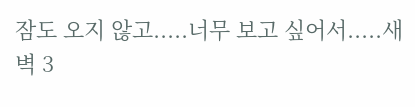잠도 오지 않고.....너무 보고 싶어서.....새벽 3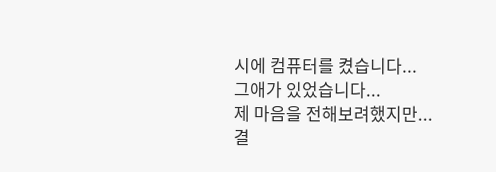시에 컴퓨터를 켰습니다...
그애가 있었습니다...
제 마음을 전해보려했지만...
결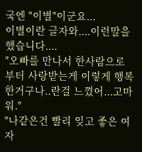국엔 "이별"이군요...
이별이란 글자와....이런말을 했습니다....
"오빠를 만나서 한사람으로 부터 사랑받는게 이렇게 행복한거구나..란걸 느꼈어...고마워."
"나같은건 빨리 잊고 좋은 여자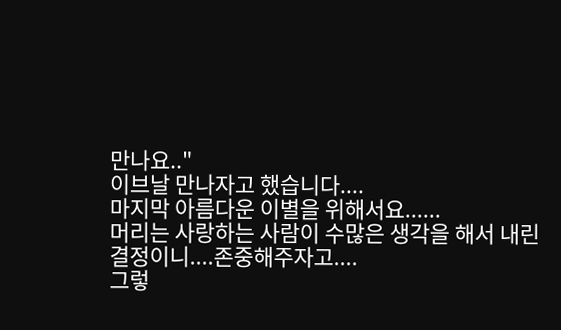만나요.."
이브날 만나자고 했습니다....
마지막 아름다운 이별을 위해서요......
머리는 사랑하는 사람이 수많은 생각을 해서 내린 결정이니....존중해주자고....
그렇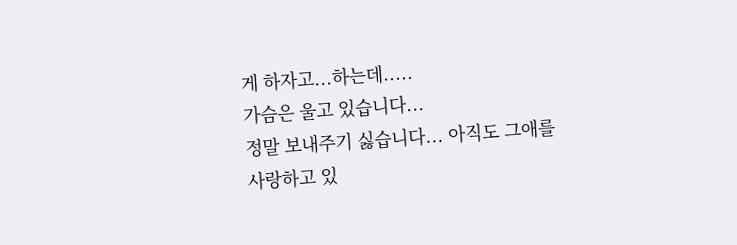게 하자고...하는데.....
가슴은 울고 있습니다...
정말 보내주기 싫습니다... 아직도 그애를 사랑하고 있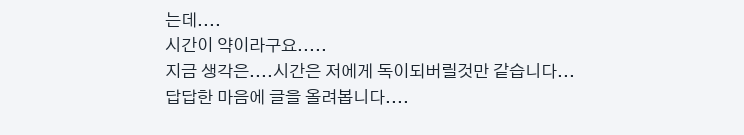는데....
시간이 약이라구요.....
지금 생각은....시간은 저에게 독이되버릴것만 같습니다...
답답한 마음에 글을 올려봅니다....